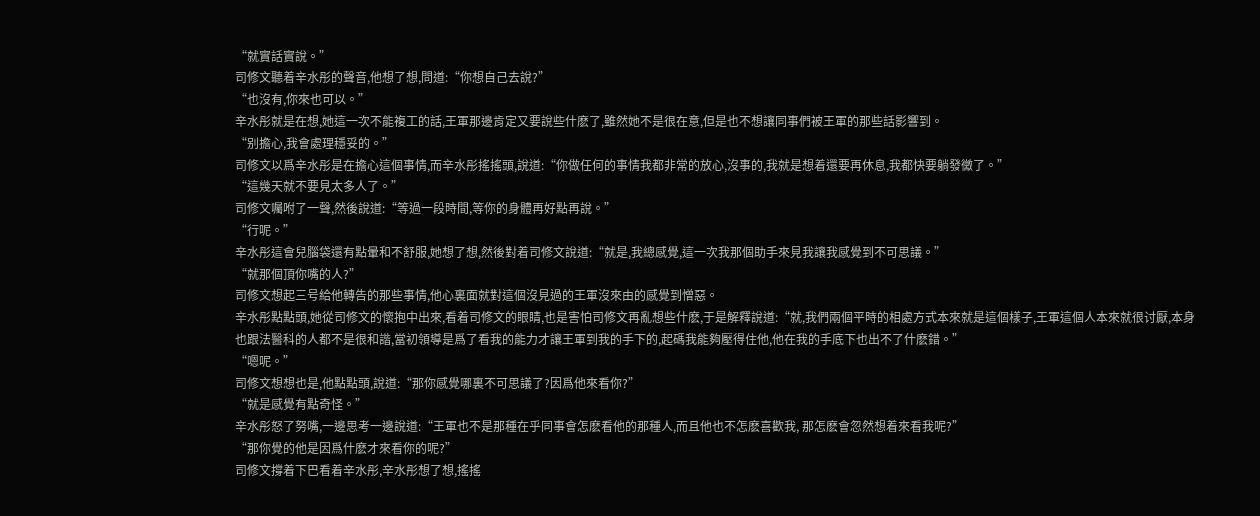“就實話實說。”
司修文聽着辛水彤的聲音,他想了想,問道:“你想自己去說?”
“也沒有,你來也可以。”
辛水彤就是在想,她這一次不能複工的話,王軍那邊肯定又要說些什麽了,雖然她不是很在意,但是也不想讓同事們被王軍的那些話影響到。
“别擔心,我會處理穩妥的。”
司修文以爲辛水彤是在擔心這個事情,而辛水彤搖搖頭,說道:“你做任何的事情我都非常的放心,沒事的,我就是想着還要再休息,我都快要躺發黴了。”
“這幾天就不要見太多人了。”
司修文囑咐了一聲,然後說道:“等過一段時間,等你的身體再好點再說。”
“行呢。”
辛水彤這會兒腦袋還有點暈和不舒服,她想了想,然後對着司修文說道:“就是,我總感覺,這一次我那個助手來見我讓我感覺到不可思議。”
“就那個頂你嘴的人?”
司修文想起三号給他轉告的那些事情,他心裏面就對這個沒見過的王軍沒來由的感覺到憎惡。
辛水彤點點頭,她從司修文的懷抱中出來,看着司修文的眼睛,也是害怕司修文再亂想些什麽,于是解釋說道:“就,我們兩個平時的相處方式本來就是這個樣子,王軍這個人本來就很讨厭,本身也跟法醫科的人都不是很和諧,當初領導是爲了看我的能力才讓王軍到我的手下的,起碼我能夠壓得住他,他在我的手底下也出不了什麽錯。”
“嗯呢。”
司修文想想也是,他點點頭,說道:“那你感覺哪裏不可思議了?因爲他來看你?”
“就是感覺有點奇怪。”
辛水彤怒了努嘴,一邊思考一邊說道:“王軍也不是那種在乎同事會怎麽看他的那種人,而且他也不怎麽喜歡我, 那怎麽會忽然想着來看我呢?”
“那你覺的他是因爲什麽才來看你的呢?”
司修文撐着下巴看着辛水彤,辛水彤想了想,搖搖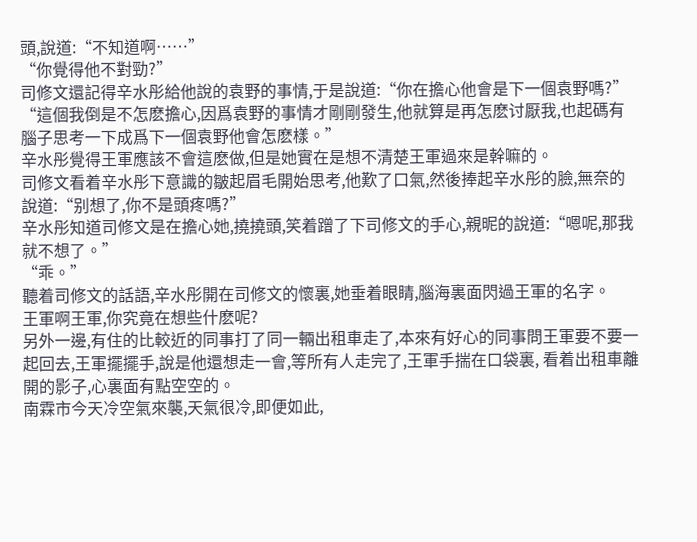頭,說道:“不知道啊……”
“你覺得他不對勁?”
司修文還記得辛水彤給他說的袁野的事情,于是說道:“你在擔心他會是下一個袁野嗎?”
“這個我倒是不怎麽擔心,因爲袁野的事情才剛剛發生,他就算是再怎麽讨厭我,也起碼有腦子思考一下成爲下一個袁野他會怎麽樣。”
辛水彤覺得王軍應該不會這麽做,但是她實在是想不清楚王軍過來是幹嘛的。
司修文看着辛水彤下意識的皺起眉毛開始思考,他歎了口氣,然後捧起辛水彤的臉,無奈的說道:“别想了,你不是頭疼嗎?”
辛水彤知道司修文是在擔心她,撓撓頭,笑着蹭了下司修文的手心,親昵的說道:“嗯呢,那我就不想了。”
“乖。”
聽着司修文的話語,辛水彤開在司修文的懷裏,她垂着眼睛,腦海裏面閃過王軍的名字。
王軍啊王軍,你究竟在想些什麽呢?
另外一邊,有住的比較近的同事打了同一輛出租車走了,本來有好心的同事問王軍要不要一起回去,王軍擺擺手,說是他還想走一會,等所有人走完了,王軍手揣在口袋裏, 看着出租車離開的影子,心裏面有點空空的。
南霖市今天冷空氣來襲,天氣很冷,即便如此,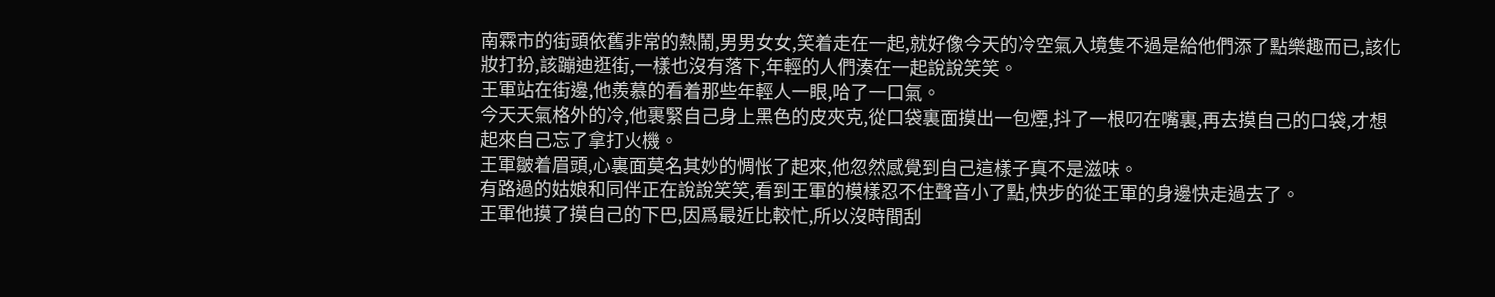南霖市的街頭依舊非常的熱鬧,男男女女,笑着走在一起,就好像今天的冷空氣入境隻不過是給他們添了點樂趣而已,該化妝打扮,該蹦迪逛街,一樣也沒有落下,年輕的人們湊在一起說說笑笑。
王軍站在街邊,他羨慕的看着那些年輕人一眼,哈了一口氣。
今天天氣格外的冷,他裹緊自己身上黑色的皮夾克,從口袋裏面摸出一包煙,抖了一根叼在嘴裏,再去摸自己的口袋,才想起來自己忘了拿打火機。
王軍皺着眉頭,心裏面莫名其妙的惆怅了起來,他忽然感覺到自己這樣子真不是滋味。
有路過的姑娘和同伴正在說說笑笑,看到王軍的模樣忍不住聲音小了點,快步的從王軍的身邊快走過去了。
王軍他摸了摸自己的下巴,因爲最近比較忙,所以沒時間刮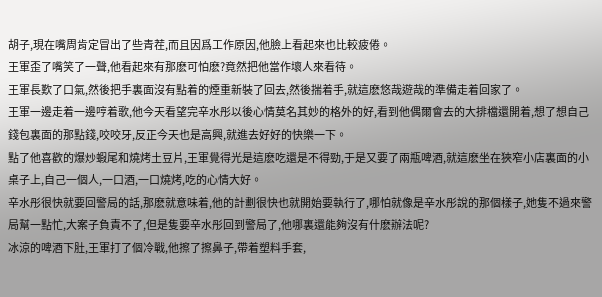胡子,現在嘴周肯定冒出了些青茬,而且因爲工作原因,他臉上看起來也比較疲倦。
王軍歪了嘴笑了一聲,他看起來有那麽可怕麽?竟然把他當作壞人來看待。
王軍長歎了口氣,然後把手裏面沒有點着的煙重新裝了回去,然後揣着手,就這麽悠哉遊哉的準備走着回家了。
王軍一邊走着一邊哼着歌,他今天看望完辛水彤以後心情莫名其妙的格外的好,看到他偶爾會去的大排檔還開着,想了想自己錢包裏面的那點錢,咬咬牙,反正今天也是高興,就進去好好的快樂一下。
點了他喜歡的爆炒蝦尾和燒烤土豆片,王軍覺得光是這麽吃還是不得勁,于是又要了兩瓶啤酒,就這麽坐在狹窄小店裏面的小桌子上,自己一個人,一口酒,一口燒烤,吃的心情大好。
辛水彤很快就要回警局的話,那麽就意味着,他的計劃很快也就開始要執行了,哪怕就像是辛水彤說的那個樣子,她隻不過來警局幫一點忙,大案子負責不了,但是隻要辛水彤回到警局了,他哪裏還能夠沒有什麽辦法呢?
冰涼的啤酒下肚,王軍打了個冷戰,他擦了擦鼻子,帶着塑料手套,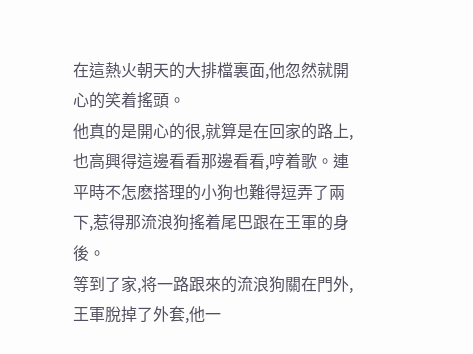在這熱火朝天的大排檔裏面,他忽然就開心的笑着搖頭。
他真的是開心的很,就算是在回家的路上,也高興得這邊看看那邊看看,哼着歌。連平時不怎麽搭理的小狗也難得逗弄了兩下,惹得那流浪狗搖着尾巴跟在王軍的身後。
等到了家,将一路跟來的流浪狗關在門外,王軍脫掉了外套,他一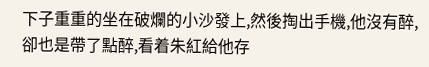下子重重的坐在破爛的小沙發上,然後掏出手機,他沒有醉,卻也是帶了點醉,看着朱紅給他存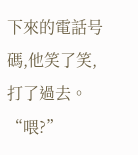下來的電話号碼,他笑了笑,打了過去。
“喂?”